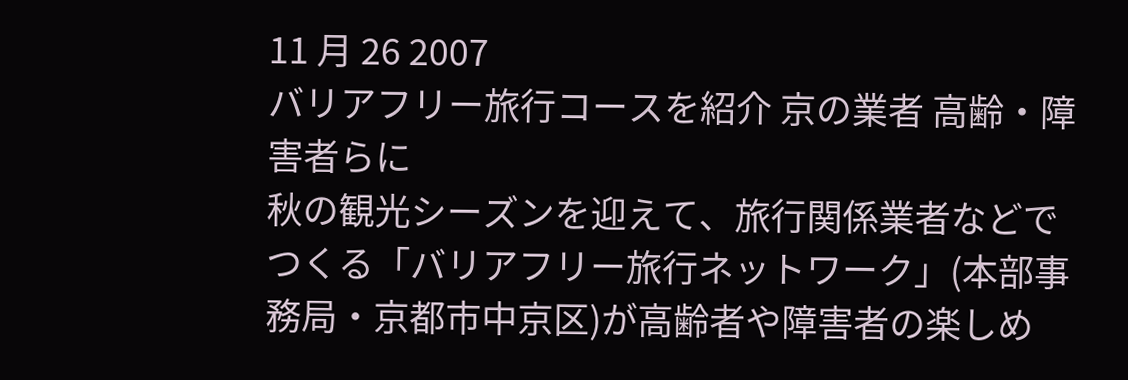11 月 26 2007
バリアフリー旅行コースを紹介 京の業者 高齢・障害者らに
秋の観光シーズンを迎えて、旅行関係業者などでつくる「バリアフリー旅行ネットワーク」(本部事務局・京都市中京区)が高齢者や障害者の楽しめ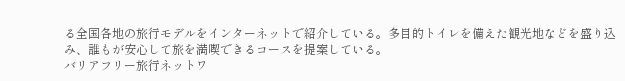る全国各地の旅行モデルをインターネットで紹介している。多目的トイレを備えた観光地などを盛り込み、誰もが安心して旅を満喫できるコースを提案している。
バリアフリー旅行ネットワ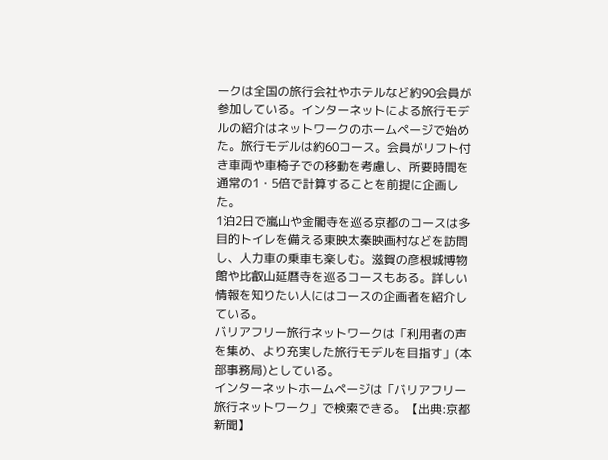ークは全国の旅行会社やホテルなど約90会員が参加している。インターネットによる旅行モデルの紹介はネットワークのホームページで始めた。旅行モデルは約60コース。会員がリフト付き車両や車椅子での移動を考慮し、所要時間を通常の1・5倍で計算することを前提に企画した。
1泊2日で嵐山や金閣寺を巡る京都のコースは多目的トイレを備える東映太秦映画村などを訪問し、人力車の乗車も楽しむ。滋賀の彦根城博物館や比叡山延暦寺を巡るコースもある。詳しい情報を知りたい人にはコースの企画者を紹介している。
バリアフリー旅行ネットワークは「利用者の声を集め、より充実した旅行モデルを目指す」(本部事務局)としている。
インターネットホームページは「バリアフリー旅行ネットワーク」で検索できる。【出典:京都新聞】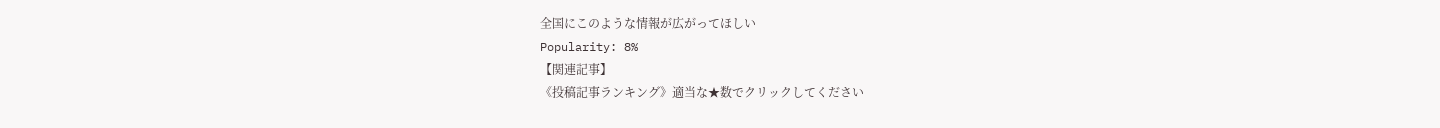全国にこのような情報が広がってほしい
Popularity: 8%
【関連記事】
《投稿記事ランキング》適当な★数でクリックしてください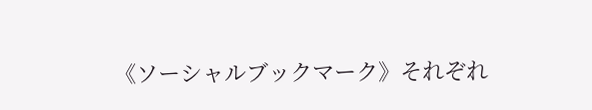《ソーシャルブックマーク》それぞれ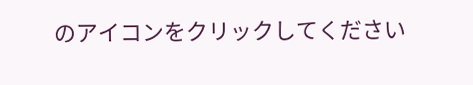のアイコンをクリックしてください